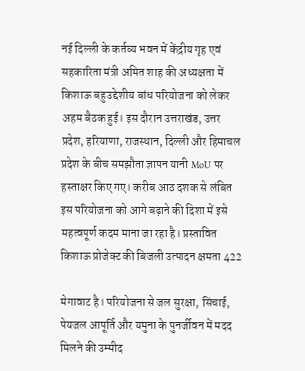नई दिल्ली के कर्तव्य भवन में केंद्रीय गृह एवं सहकारिता मंत्री अमित शाह की अध्यक्षता में किशाऊ बहुउद्देशीय बांध परियोजना को लेकर अहम बैठक हुई। इस दौरान उत्तराखंड, उत्तर प्रदेश, हरियाणा, राजस्थान, दिल्ली और हिमाचल प्रदेश के बीच समझौता ज्ञापन यानी MoU पर हस्ताक्षर किए गए। करीब आठ दशक से लंबित इस परियोजना को आगे बढ़ाने की दिशा में इसे महत्वपूर्ण कदम माना जा रहा है। प्रस्तावित किशाऊ प्रोजेक्ट की बिजली उत्पादन क्षमता 422

मेगावाट है। परियोजना से जल सुरक्षा, सिंचाई, पेयजल आपूर्ति और यमुना के पुनर्जीवन में मदद मिलने की उम्मीद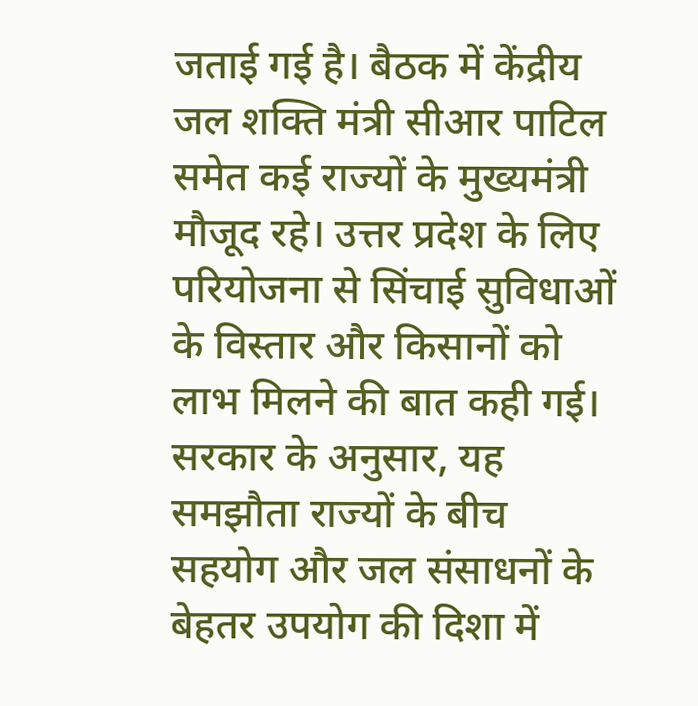जताई गई है। बैठक में केंद्रीय जल शक्ति मंत्री सीआर पाटिल समेत कई राज्यों के मुख्यमंत्री मौजूद रहे। उत्तर प्रदेश के लिए परियोजना से सिंचाई सुविधाओं के विस्तार और किसानों को लाभ मिलने की बात कही गई। सरकार के अनुसार, यह समझौता राज्यों के बीच सहयोग और जल संसाधनों के बेहतर उपयोग की दिशा में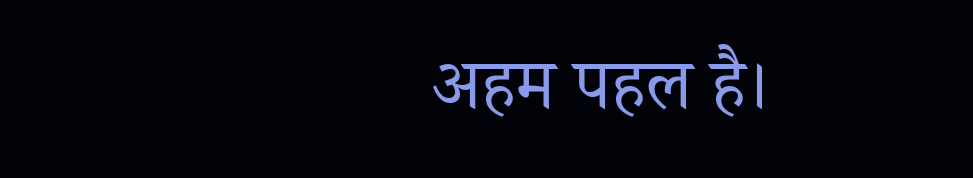अहम पहल है।